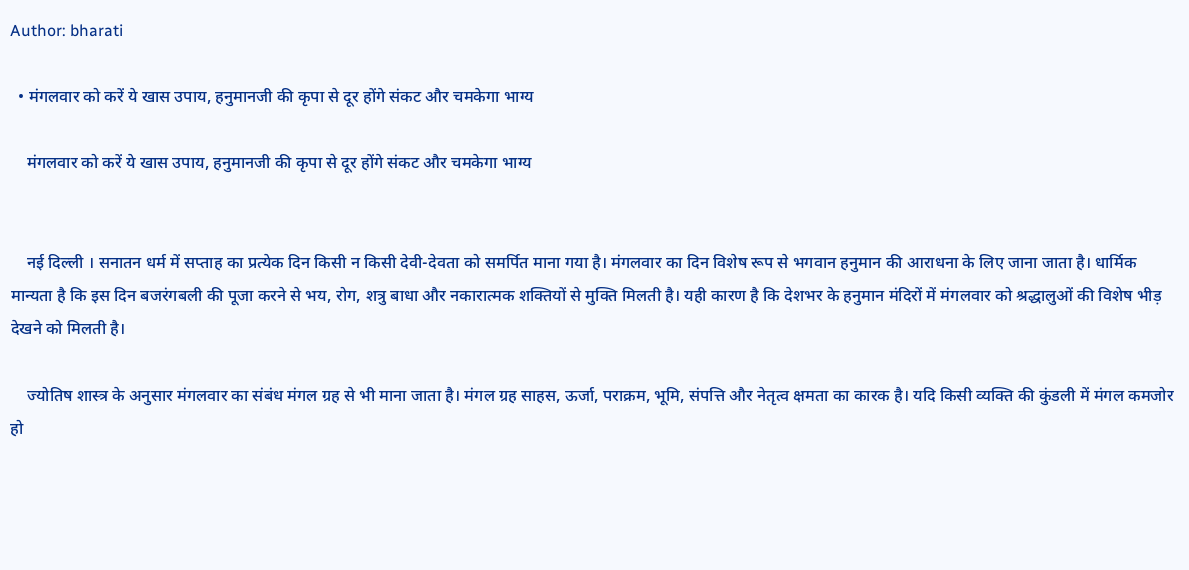Author: bharati

  • मंगलवार को करें ये खास उपाय, हनुमानजी की कृपा से दूर होंगे संकट और चमकेगा भाग्य

    मंगलवार को करें ये खास उपाय, हनुमानजी की कृपा से दूर होंगे संकट और चमकेगा भाग्य


    नई दिल्ली । सनातन धर्म में सप्ताह का प्रत्येक दिन किसी न किसी देवी-देवता को समर्पित माना गया है। मंगलवार का दिन विशेष रूप से भगवान हनुमान की आराधना के लिए जाना जाता है। धार्मिक मान्यता है कि इस दिन बजरंगबली की पूजा करने से भय, रोग, शत्रु बाधा और नकारात्मक शक्तियों से मुक्ति मिलती है। यही कारण है कि देशभर के हनुमान मंदिरों में मंगलवार को श्रद्धालुओं की विशेष भीड़ देखने को मिलती है।

    ज्योतिष शास्त्र के अनुसार मंगलवार का संबंध मंगल ग्रह से भी माना जाता है। मंगल ग्रह साहस, ऊर्जा, पराक्रम, भूमि, संपत्ति और नेतृत्व क्षमता का कारक है। यदि किसी व्यक्ति की कुंडली में मंगल कमजोर हो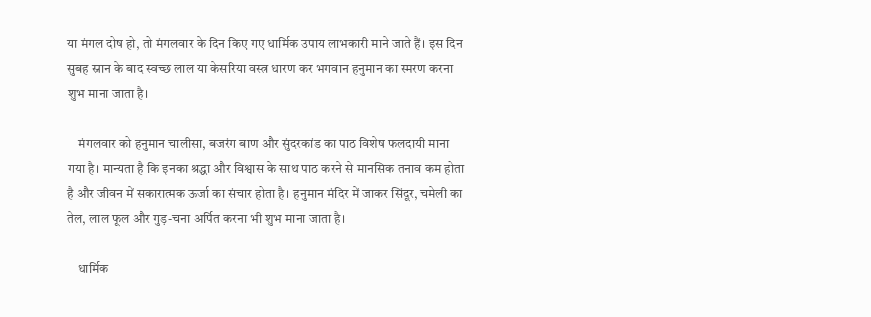या मंगल दोष हो, तो मंगलवार के दिन किए गए धार्मिक उपाय लाभकारी माने जाते हैं। इस दिन सुबह स्नान के बाद स्वच्छ लाल या केसरिया वस्त्र धारण कर भगवान हनुमान का स्मरण करना शुभ माना जाता है।

    मंगलवार को हनुमान चालीसा, बजरंग बाण और सुंदरकांड का पाठ विशेष फलदायी माना गया है। मान्यता है कि इनका श्रद्धा और विश्वास के साथ पाठ करने से मानसिक तनाव कम होता है और जीवन में सकारात्मक ऊर्जा का संचार होता है। हनुमान मंदिर में जाकर सिंदूर, चमेली का तेल, लाल फूल और गुड़-चना अर्पित करना भी शुभ माना जाता है।

    धार्मिक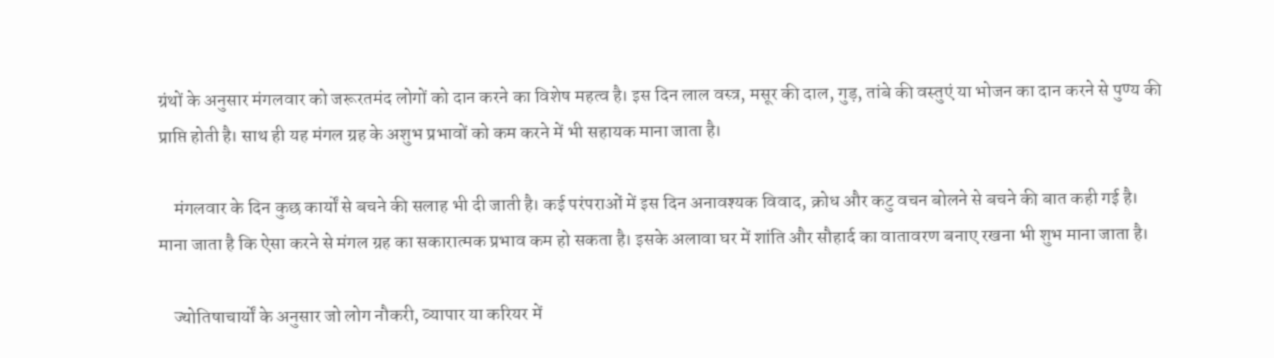ग्रंथों के अनुसार मंगलवार को जरूरतमंद लोगों को दान करने का विशेष महत्व है। इस दिन लाल वस्त्र, मसूर की दाल, गुड़, तांबे की वस्तुएं या भोजन का दान करने से पुण्य की प्राप्ति होती है। साथ ही यह मंगल ग्रह के अशुभ प्रभावों को कम करने में भी सहायक माना जाता है।

    मंगलवार के दिन कुछ कार्यों से बचने की सलाह भी दी जाती है। कई परंपराओं में इस दिन अनावश्यक विवाद, क्रोध और कटु वचन बोलने से बचने की बात कही गई है। माना जाता है कि ऐसा करने से मंगल ग्रह का सकारात्मक प्रभाव कम हो सकता है। इसके अलावा घर में शांति और सौहार्द का वातावरण बनाए रखना भी शुभ माना जाता है।

    ज्योतिषाचार्यों के अनुसार जो लोग नौकरी, व्यापार या करियर में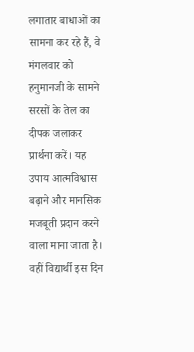लगातार बाधाओं का सामना कर रहे हैं, वे मंगलवार को हनुमानजी के सामने सरसों के तेल का दीपक जलाकर प्रार्थना करें। यह उपाय आत्मविश्वास बढ़ाने और मानसिक मजबूती प्रदान करने वाला माना जाता है। वहीं विद्यार्थी इस दिन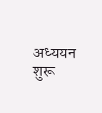अध्ययन शुरू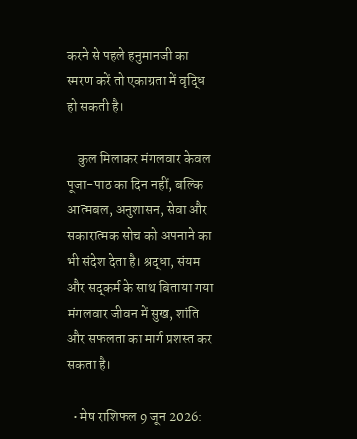करने से पहले हनुमानजी का स्मरण करें तो एकाग्रता में वृद्धि हो सकती है।

    कुल मिलाकर मंगलवार केवल पूजा-पाठ का दिन नहीं, बल्कि आत्मबल, अनुशासन, सेवा और सकारात्मक सोच को अपनाने का भी संदेश देता है। श्रद्धा, संयम और सद्कर्म के साथ बिताया गया मंगलवार जीवन में सुख, शांति और सफलता का मार्ग प्रशस्त कर सकता है।

  • मेष राशिफल 9 जून 2026: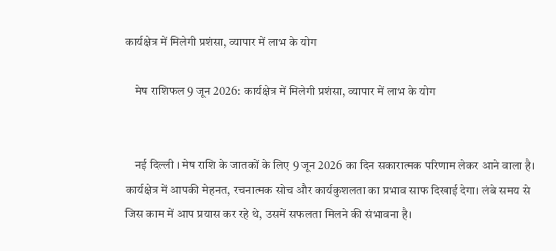कार्यक्षेत्र में मिलेगी प्रशंसा, व्यापार में लाभ के योग

    मेष राशिफल 9 जून 2026: कार्यक्षेत्र में मिलेगी प्रशंसा, व्यापार में लाभ के योग


    नई दिल्ली । मेष राशि के जातकों के लिए 9 जून 2026 का दिन सकारात्मक परिणाम लेकर आने वाला है। कार्यक्षेत्र में आपकी मेहनत, रचनात्मक सोच और कार्यकुशलता का प्रभाव साफ दिखाई देगा। लंबे समय से जिस काम में आप प्रयास कर रहे थे, उसमें सफलता मिलने की संभावना है।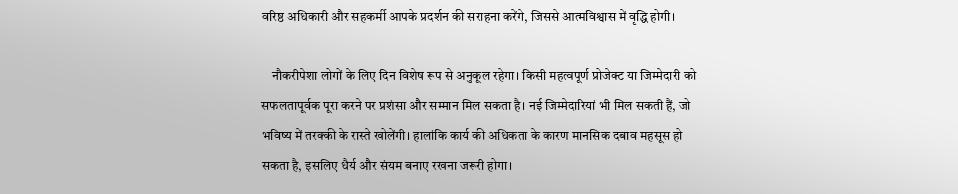वरिष्ठ अधिकारी और सहकर्मी आपके प्रदर्शन की सराहना करेंगे, जिससे आत्मविश्वास में वृद्धि होगी।

    नौकरीपेशा लोगों के लिए दिन विशेष रूप से अनुकूल रहेगा। किसी महत्वपूर्ण प्रोजेक्ट या जिम्मेदारी को सफलतापूर्वक पूरा करने पर प्रशंसा और सम्मान मिल सकता है। नई जिम्मेदारियां भी मिल सकती हैं, जो भविष्य में तरक्की के रास्ते खोलेंगी। हालांकि कार्य की अधिकता के कारण मानसिक दबाव महसूस हो सकता है, इसलिए धैर्य और संयम बनाए रखना जरूरी होगा।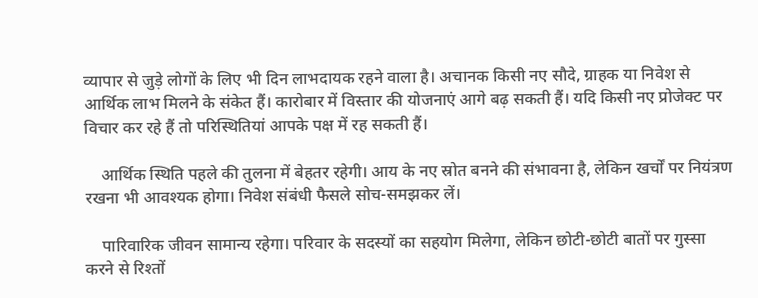व्यापार से जुड़े लोगों के लिए भी दिन लाभदायक रहने वाला है। अचानक किसी नए सौदे, ग्राहक या निवेश से आर्थिक लाभ मिलने के संकेत हैं। कारोबार में विस्तार की योजनाएं आगे बढ़ सकती हैं। यदि किसी नए प्रोजेक्ट पर विचार कर रहे हैं तो परिस्थितियां आपके पक्ष में रह सकती हैं।

    आर्थिक स्थिति पहले की तुलना में बेहतर रहेगी। आय के नए स्रोत बनने की संभावना है, लेकिन खर्चों पर नियंत्रण रखना भी आवश्यक होगा। निवेश संबंधी फैसले सोच-समझकर लें।

    पारिवारिक जीवन सामान्य रहेगा। परिवार के सदस्यों का सहयोग मिलेगा, लेकिन छोटी-छोटी बातों पर गुस्सा करने से रिश्तों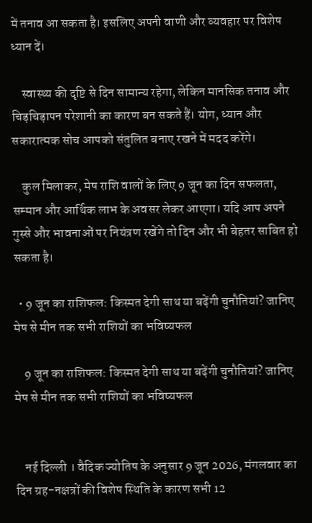में तनाव आ सकता है। इसलिए अपनी वाणी और व्यवहार पर विशेष ध्यान दें।

    स्वास्थ्य की दृष्टि से दिन सामान्य रहेगा, लेकिन मानसिक तनाव और चिड़चिड़ापन परेशानी का कारण बन सकते हैं। योग, ध्यान और सकारात्मक सोच आपको संतुलित बनाए रखने में मदद करेंगे।

    कुल मिलाकर, मेष राशि वालों के लिए 9 जून का दिन सफलता, सम्मान और आर्थिक लाभ के अवसर लेकर आएगा। यदि आप अपने गुस्से और भावनाओं पर नियंत्रण रखेंगे तो दिन और भी बेहतर साबित हो सकता है।

  • 9 जून का राशिफल: किस्मत देगी साथ या बढ़ेंगी चुनौतियां? जानिए मेष से मीन तक सभी राशियों का भविष्यफल

    9 जून का राशिफल: किस्मत देगी साथ या बढ़ेंगी चुनौतियां? जानिए मेष से मीन तक सभी राशियों का भविष्यफल


    नई दिल्ली । वैदिक ज्योतिष के अनुसार 9 जून 2026, मंगलवार का दिन ग्रह-नक्षत्रों की विशेष स्थिति के कारण सभी 12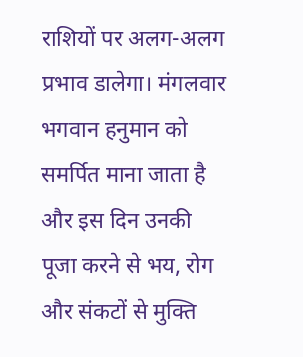राशियों पर अलग-अलग प्रभाव डालेगा। मंगलवार भगवान हनुमान को समर्पित माना जाता है और इस दिन उनकी पूजा करने से भय, रोग और संकटों से मुक्ति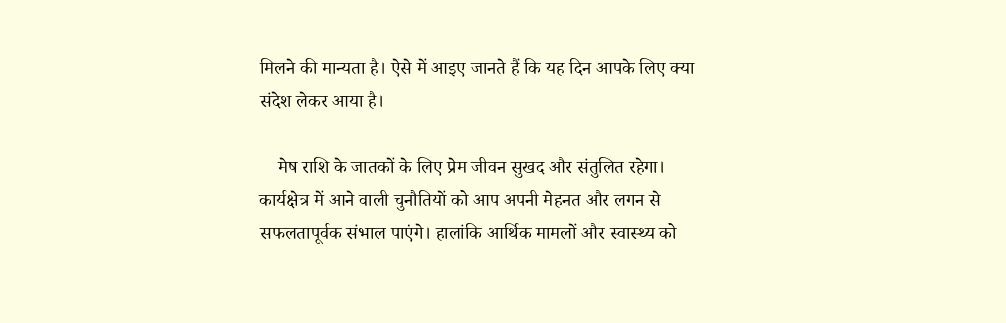मिलने की मान्यता है। ऐसे में आइए जानते हैं कि यह दिन आपके लिए क्या संदेश लेकर आया है।

    मेष राशि के जातकों के लिए प्रेम जीवन सुखद और संतुलित रहेगा। कार्यक्षेत्र में आने वाली चुनौतियों को आप अपनी मेहनत और लगन से सफलतापूर्वक संभाल पाएंगे। हालांकि आर्थिक मामलों और स्वास्थ्य को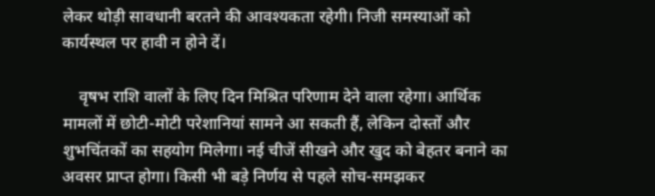लेकर थोड़ी सावधानी बरतने की आवश्यकता रहेगी। निजी समस्याओं को कार्यस्थल पर हावी न होने दें।

    वृषभ राशि वालों के लिए दिन मिश्रित परिणाम देने वाला रहेगा। आर्थिक मामलों में छोटी-मोटी परेशानियां सामने आ सकती हैं, लेकिन दोस्तों और शुभचिंतकों का सहयोग मिलेगा। नई चीजें सीखने और खुद को बेहतर बनाने का अवसर प्राप्त होगा। किसी भी बड़े निर्णय से पहले सोच-समझकर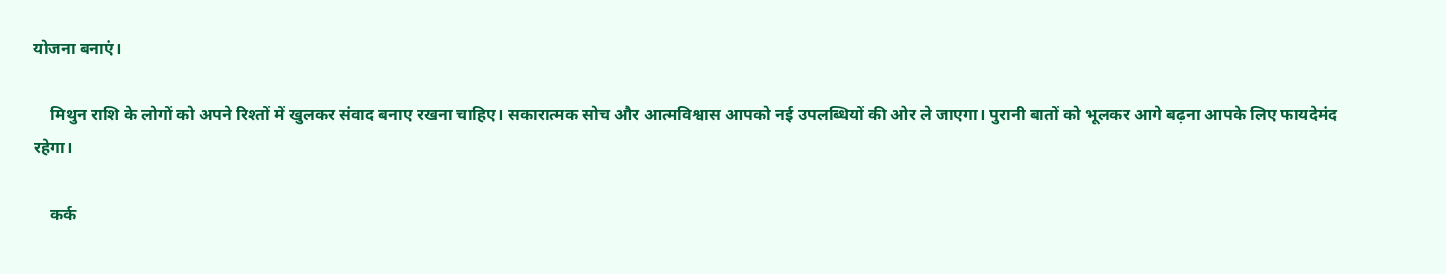योजना बनाएं।

    मिथुन राशि के लोगों को अपने रिश्तों में खुलकर संवाद बनाए रखना चाहिए। सकारात्मक सोच और आत्मविश्वास आपको नई उपलब्धियों की ओर ले जाएगा। पुरानी बातों को भूलकर आगे बढ़ना आपके लिए फायदेमंद रहेगा।

    कर्क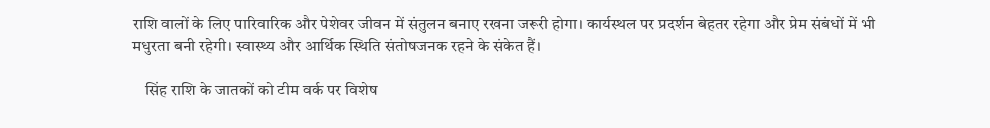राशि वालों के लिए पारिवारिक और पेशेवर जीवन में संतुलन बनाए रखना जरूरी होगा। कार्यस्थल पर प्रदर्शन बेहतर रहेगा और प्रेम संबंधों में भी मधुरता बनी रहेगी। स्वास्थ्य और आर्थिक स्थिति संतोषजनक रहने के संकेत हैं।

    सिंह राशि के जातकों को टीम वर्क पर विशेष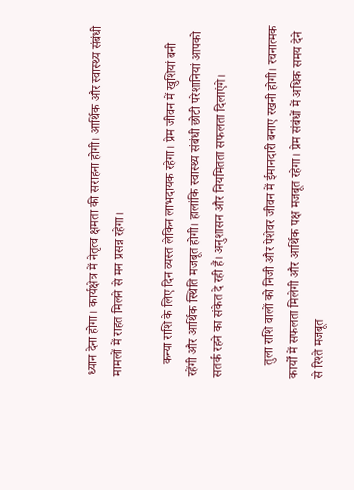ध्यान देना होगा। कार्यक्षेत्र में नेतृत्व क्षमता की सराहना होगी। आर्थिक और स्वास्थ्य संबंधी मामलों में राहत मिलने से मन प्रसन्न रहेगा।

    कन्या राशि के लिए दिन व्यस्त लेकिन लाभदायक रहेगा। प्रेम जीवन में खुशियां बनी रहेंगी और आर्थिक स्थिति मजबूत होगी। हालांकि स्वास्थ्य संबंधी छोटी परेशानियां आपको सतर्क रहने का संकेत दे रही हैं। अनुशासन और नियमितता सफलता दिलाएंगे।

    तुला राशि वालों को निजी और पेशेवर जीवन में ईमानदारी बनाए रखनी होगी। रचनात्मक कार्यों में सफलता मिलेगी और आर्थिक पक्ष मजबूत रहेगा। प्रेम संबंधों में अधिक समय देने से रिश्ते मजबूत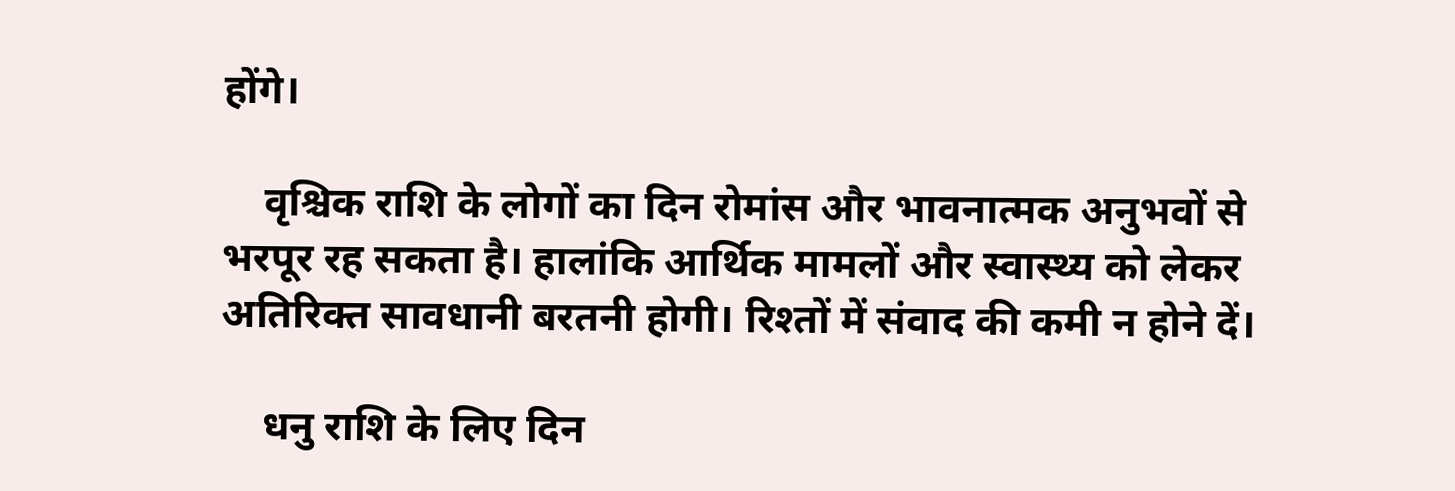होंगे।

    वृश्चिक राशि के लोगों का दिन रोमांस और भावनात्मक अनुभवों से भरपूर रह सकता है। हालांकि आर्थिक मामलों और स्वास्थ्य को लेकर अतिरिक्त सावधानी बरतनी होगी। रिश्तों में संवाद की कमी न होने दें।

    धनु राशि के लिए दिन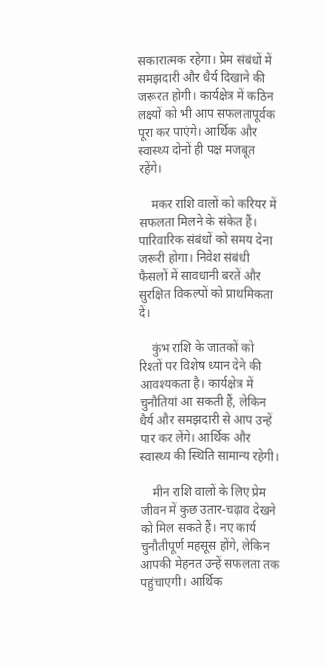सकारात्मक रहेगा। प्रेम संबंधों में समझदारी और धैर्य दिखाने की जरूरत होगी। कार्यक्षेत्र में कठिन लक्ष्यों को भी आप सफलतापूर्वक पूरा कर पाएंगे। आर्थिक और स्वास्थ्य दोनों ही पक्ष मजबूत रहेंगे।

    मकर राशि वालों को करियर में सफलता मिलने के संकेत हैं। पारिवारिक संबंधों को समय देना जरूरी होगा। निवेश संबंधी फैसलों में सावधानी बरतें और सुरक्षित विकल्पों को प्राथमिकता दें।

    कुंभ राशि के जातकों को रिश्तों पर विशेष ध्यान देने की आवश्यकता है। कार्यक्षेत्र में चुनौतियां आ सकती हैं, लेकिन धैर्य और समझदारी से आप उन्हें पार कर लेंगे। आर्थिक और स्वास्थ्य की स्थिति सामान्य रहेगी।

    मीन राशि वालों के लिए प्रेम जीवन में कुछ उतार-चढ़ाव देखने को मिल सकते हैं। नए कार्य चुनौतीपूर्ण महसूस होंगे, लेकिन आपकी मेहनत उन्हें सफलता तक पहुंचाएगी। आर्थिक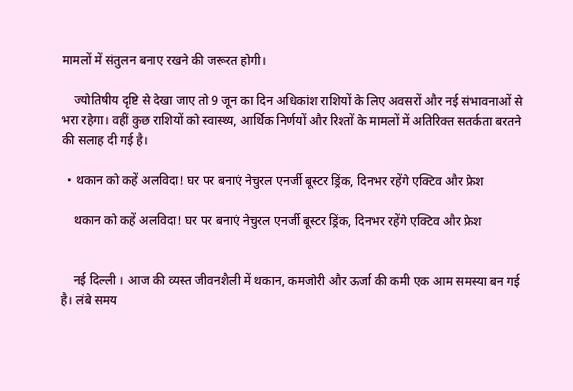मामलों में संतुलन बनाए रखने की जरूरत होगी।

    ज्योतिषीय दृष्टि से देखा जाए तो 9 जून का दिन अधिकांश राशियों के लिए अवसरों और नई संभावनाओं से भरा रहेगा। वहीं कुछ राशियों को स्वास्थ्य, आर्थिक निर्णयों और रिश्तों के मामलों में अतिरिक्त सतर्कता बरतने की सलाह दी गई है।

  • थकान को कहें अलविदा! घर पर बनाएं नेचुरल एनर्जी बूस्टर ड्रिंक, दिनभर रहेंगे एक्टिव और फ्रेश

    थकान को कहें अलविदा! घर पर बनाएं नेचुरल एनर्जी बूस्टर ड्रिंक, दिनभर रहेंगे एक्टिव और फ्रेश


    नई दिल्ली । आज की व्यस्त जीवनशैली में थकान, कमजोरी और ऊर्जा की कमी एक आम समस्या बन गई है। लंबे समय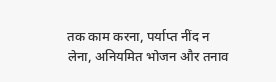तक काम करना, पर्याप्त नींद न लेना, अनियमित भोजन और तनाव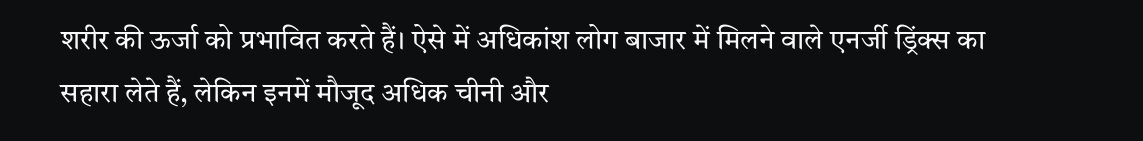शरीर की ऊर्जा को प्रभावित करते हैं। ऐसे में अधिकांश लोग बाजार में मिलने वाले एनर्जी ड्रिंक्स का सहारा लेते हैं, लेकिन इनमें मौजूद अधिक चीनी और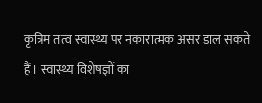कृत्रिम तत्व स्वास्थ्य पर नकारात्मक असर डाल सकते हैं। स्वास्थ्य विशेषज्ञों का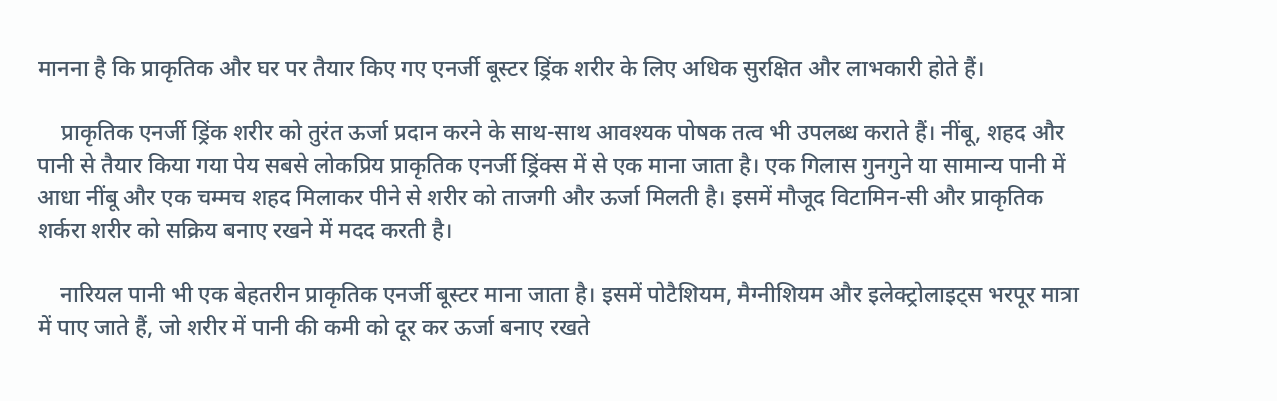मानना है कि प्राकृतिक और घर पर तैयार किए गए एनर्जी बूस्टर ड्रिंक शरीर के लिए अधिक सुरक्षित और लाभकारी होते हैं।

    प्राकृतिक एनर्जी ड्रिंक शरीर को तुरंत ऊर्जा प्रदान करने के साथ-साथ आवश्यक पोषक तत्व भी उपलब्ध कराते हैं। नींबू, शहद और पानी से तैयार किया गया पेय सबसे लोकप्रिय प्राकृतिक एनर्जी ड्रिंक्स में से एक माना जाता है। एक गिलास गुनगुने या सामान्य पानी में आधा नींबू और एक चम्मच शहद मिलाकर पीने से शरीर को ताजगी और ऊर्जा मिलती है। इसमें मौजूद विटामिन-सी और प्राकृतिक शर्करा शरीर को सक्रिय बनाए रखने में मदद करती है।

    नारियल पानी भी एक बेहतरीन प्राकृतिक एनर्जी बूस्टर माना जाता है। इसमें पोटैशियम, मैग्नीशियम और इलेक्ट्रोलाइट्स भरपूर मात्रा में पाए जाते हैं, जो शरीर में पानी की कमी को दूर कर ऊर्जा बनाए रखते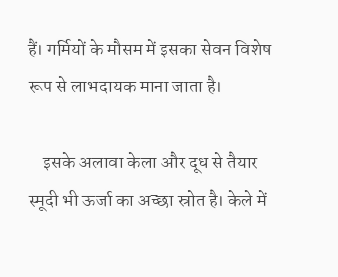हैं। गर्मियों के मौसम में इसका सेवन विशेष रूप से लाभदायक माना जाता है।

    इसके अलावा केला और दूध से तैयार स्मूदी भी ऊर्जा का अच्छा स्रोत है। केले में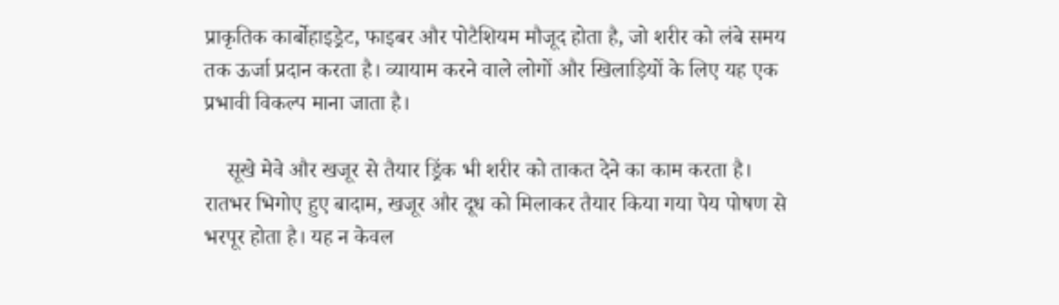प्राकृतिक कार्बोहाइड्रेट, फाइबर और पोटैशियम मौजूद होता है, जो शरीर को लंबे समय तक ऊर्जा प्रदान करता है। व्यायाम करने वाले लोगों और खिलाड़ियों के लिए यह एक प्रभावी विकल्प माना जाता है।

    सूखे मेवे और खजूर से तैयार ड्रिंक भी शरीर को ताकत देने का काम करता है। रातभर भिगोए हुए बादाम, खजूर और दूध को मिलाकर तैयार किया गया पेय पोषण से भरपूर होता है। यह न केवल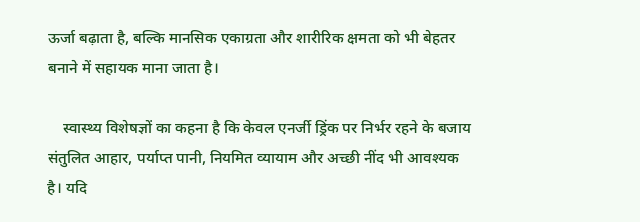ऊर्जा बढ़ाता है, बल्कि मानसिक एकाग्रता और शारीरिक क्षमता को भी बेहतर बनाने में सहायक माना जाता है।

    स्वास्थ्य विशेषज्ञों का कहना है कि केवल एनर्जी ड्रिंक पर निर्भर रहने के बजाय संतुलित आहार, पर्याप्त पानी, नियमित व्यायाम और अच्छी नींद भी आवश्यक है। यदि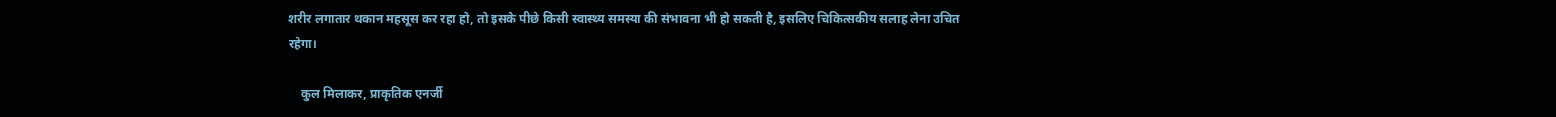शरीर लगातार थकान महसूस कर रहा हो, तो इसके पीछे किसी स्वास्थ्य समस्या की संभावना भी हो सकती है, इसलिए चिकित्सकीय सलाह लेना उचित रहेगा।

    कुल मिलाकर, प्राकृतिक एनर्जी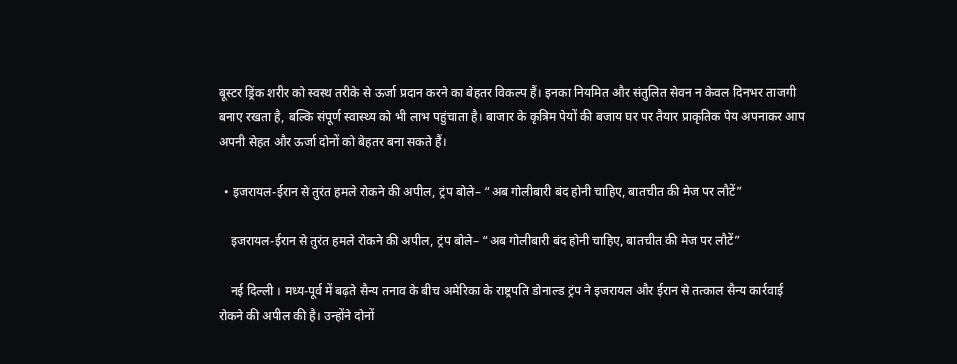बूस्टर ड्रिंक शरीर को स्वस्थ तरीके से ऊर्जा प्रदान करने का बेहतर विकल्प हैं। इनका नियमित और संतुलित सेवन न केवल दिनभर ताजगी बनाए रखता है, बल्कि संपूर्ण स्वास्थ्य को भी लाभ पहुंचाता है। बाजार के कृत्रिम पेयों की बजाय घर पर तैयार प्राकृतिक पेय अपनाकर आप अपनी सेहत और ऊर्जा दोनों को बेहतर बना सकते हैं।

  • इजरायल-ईरान से तुरंत हमले रोकने की अपील, ट्रंप बोले– “अब गोलीबारी बंद होनी चाहिए, बातचीत की मेज पर लौटें”

    इजरायल-ईरान से तुरंत हमले रोकने की अपील, ट्रंप बोले– “अब गोलीबारी बंद होनी चाहिए, बातचीत की मेज पर लौटें”

    नई दिल्ली । मध्य-पूर्व में बढ़ते सैन्य तनाव के बीच अमेरिका के राष्ट्रपति डोनाल्ड ट्रंप ने इजरायल और ईरान से तत्काल सैन्य कार्रवाई रोकने की अपील की है। उन्होंने दोनों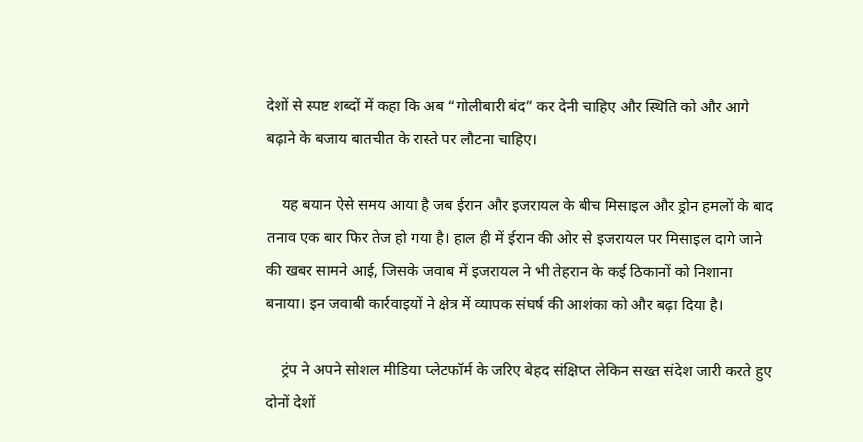देशों से स्पष्ट शब्दों में कहा कि अब “गोलीबारी बंद” कर देनी चाहिए और स्थिति को और आगे बढ़ाने के बजाय बातचीत के रास्ते पर लौटना चाहिए।

    यह बयान ऐसे समय आया है जब ईरान और इजरायल के बीच मिसाइल और ड्रोन हमलों के बाद तनाव एक बार फिर तेज हो गया है। हाल ही में ईरान की ओर से इजरायल पर मिसाइल दागे जाने की खबर सामने आई, जिसके जवाब में इजरायल ने भी तेहरान के कई ठिकानों को निशाना बनाया। इन जवाबी कार्रवाइयों ने क्षेत्र में व्यापक संघर्ष की आशंका को और बढ़ा दिया है।

    ट्रंप ने अपने सोशल मीडिया प्लेटफॉर्म के जरिए बेहद संक्षिप्त लेकिन सख्त संदेश जारी करते हुए दोनों देशों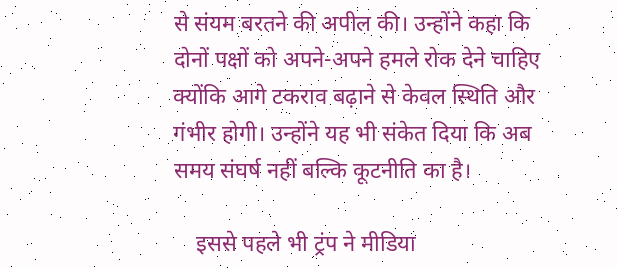से संयम बरतने की अपील की। उन्होंने कहा कि दोनों पक्षों को अपने-अपने हमले रोक देने चाहिए क्योंकि आगे टकराव बढ़ाने से केवल स्थिति और गंभीर होगी। उन्होंने यह भी संकेत दिया कि अब समय संघर्ष नहीं बल्कि कूटनीति का है।

    इससे पहले भी ट्रंप ने मीडिया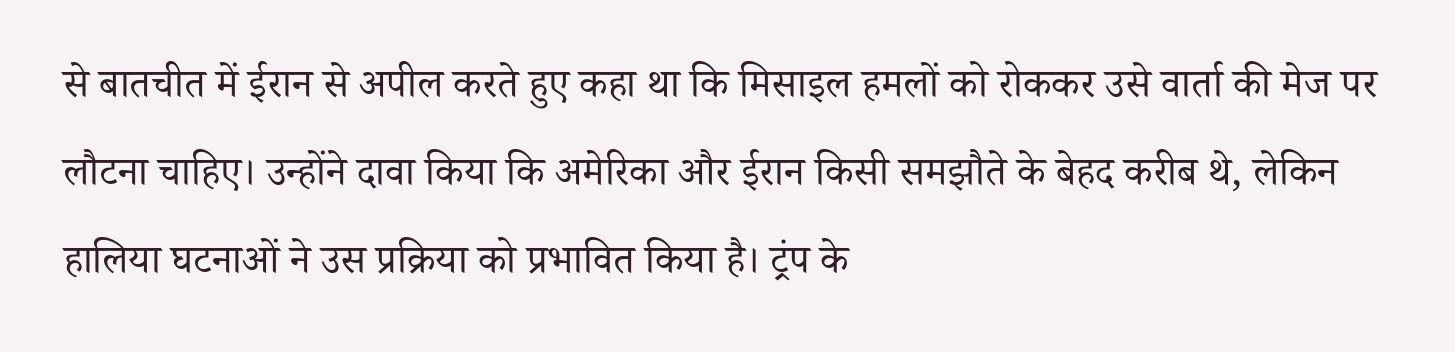से बातचीत में ईरान से अपील करते हुए कहा था कि मिसाइल हमलों को रोककर उसे वार्ता की मेज पर लौटना चाहिए। उन्होंने दावा किया कि अमेरिका और ईरान किसी समझौते के बेहद करीब थे, लेकिन हालिया घटनाओं ने उस प्रक्रिया को प्रभावित किया है। ट्रंप के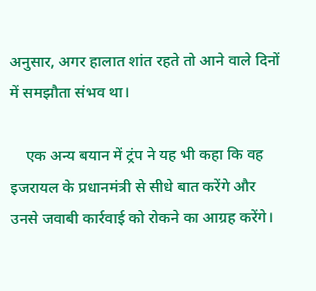अनुसार, अगर हालात शांत रहते तो आने वाले दिनों में समझौता संभव था।

    एक अन्य बयान में ट्रंप ने यह भी कहा कि वह इजरायल के प्रधानमंत्री से सीधे बात करेंगे और उनसे जवाबी कार्रवाई को रोकने का आग्रह करेंगे।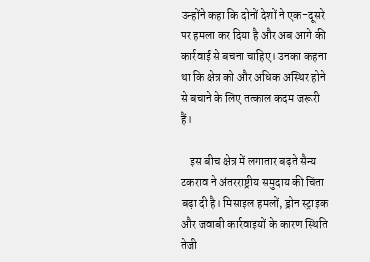उन्होंने कहा कि दोनों देशों ने एक-दूसरे पर हमला कर दिया है और अब आगे की कार्रवाई से बचना चाहिए। उनका कहना था कि क्षेत्र को और अधिक अस्थिर होने से बचाने के लिए तत्काल कदम जरूरी हैं।

    इस बीच क्षेत्र में लगातार बढ़ते सैन्य टकराव ने अंतरराष्ट्रीय समुदाय की चिंता बढ़ा दी है। मिसाइल हमलों, ड्रोन स्ट्राइक और जवाबी कार्रवाइयों के कारण स्थिति तेजी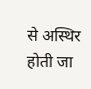से अस्थिर होती जा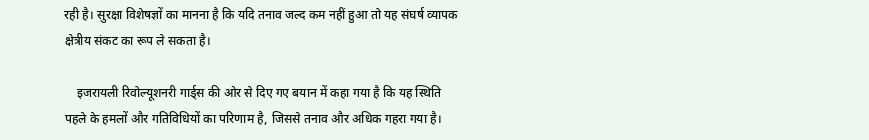रही है। सुरक्षा विशेषज्ञों का मानना है कि यदि तनाव जल्द कम नहीं हुआ तो यह संघर्ष व्यापक क्षेत्रीय संकट का रूप ले सकता है।

    इजरायली रिवोल्यूशनरी गार्ड्स की ओर से दिए गए बयान में कहा गया है कि यह स्थिति पहले के हमलों और गतिविधियों का परिणाम है, जिससे तनाव और अधिक गहरा गया है।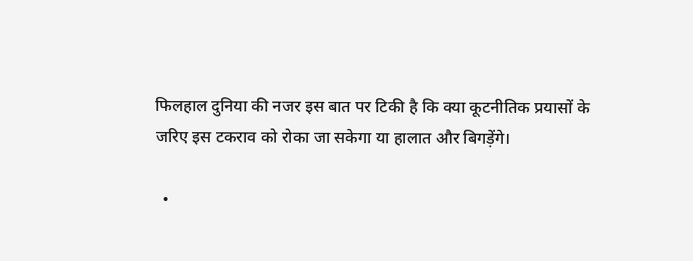फिलहाल दुनिया की नजर इस बात पर टिकी है कि क्या कूटनीतिक प्रयासों के जरिए इस टकराव को रोका जा सकेगा या हालात और बिगड़ेंगे।

  •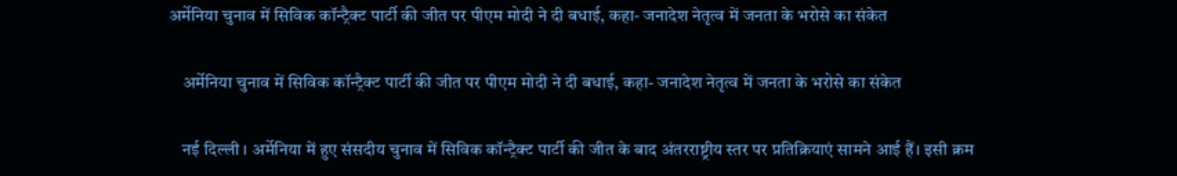अर्मेनिया चुनाव में सिविक कॉन्ट्रैक्ट पार्टी की जीत पर पीएम मोदी ने दी बधाई, कहा- जनादेश नेतृत्व में जनता के भरोसे का संकेत

    अर्मेनिया चुनाव में सिविक कॉन्ट्रैक्ट पार्टी की जीत पर पीएम मोदी ने दी बधाई, कहा- जनादेश नेतृत्व में जनता के भरोसे का संकेत

    नई दिल्ली । अर्मेनिया में हुए संसदीय चुनाव में सिविक कॉन्ट्रैक्ट पार्टी की जीत के बाद अंतरराष्ट्रीय स्तर पर प्रतिक्रियाएं सामने आई हैं। इसी क्रम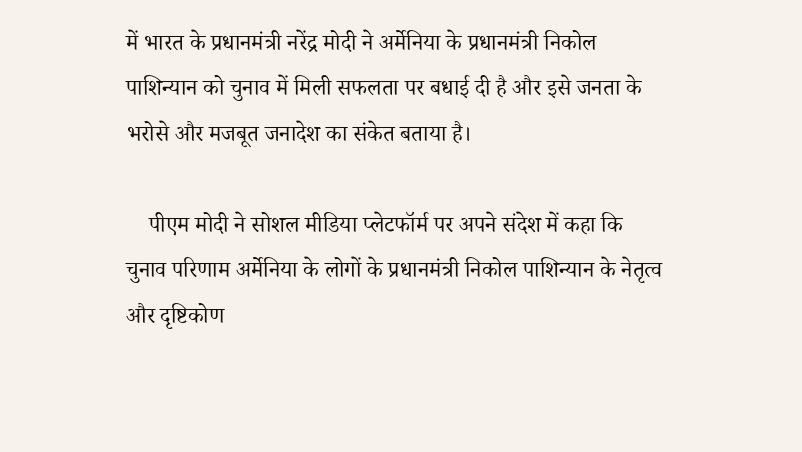में भारत के प्रधानमंत्री नरेंद्र मोदी ने अर्मेनिया के प्रधानमंत्री निकोल पाशिन्यान को चुनाव में मिली सफलता पर बधाई दी है और इसे जनता के भरोसे और मजबूत जनादेश का संकेत बताया है।

    पीएम मोदी ने सोशल मीडिया प्लेटफॉर्म पर अपने संदेश में कहा कि चुनाव परिणाम अर्मेनिया के लोगों के प्रधानमंत्री निकोल पाशिन्यान के नेतृत्व और दृष्टिकोण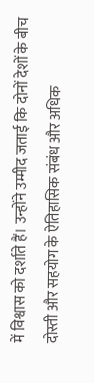में विश्वास को दर्शाते हैं। उन्होंने उम्मीद जताई कि दोनों देशों के बीच दोस्ती और सहयोग के ऐतिहासिक संबंध और अधिक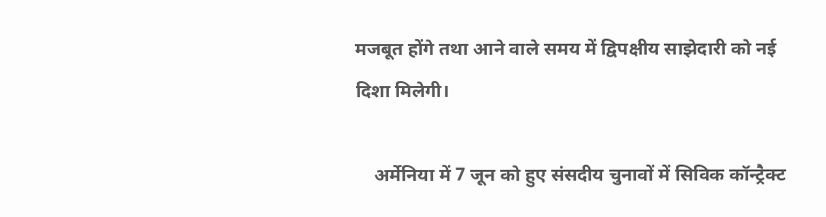मजबूत होंगे तथा आने वाले समय में द्विपक्षीय साझेदारी को नई दिशा मिलेगी।

    अर्मेनिया में 7 जून को हुए संसदीय चुनावों में सिविक कॉन्ट्रैक्ट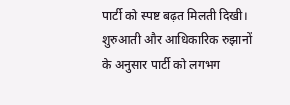पार्टी को स्पष्ट बढ़त मिलती दिखी। शुरुआती और आधिकारिक रुझानों के अनुसार पार्टी को लगभग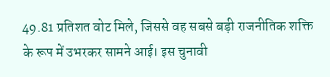49.81 प्रतिशत वोट मिले, जिससे वह सबसे बड़ी राजनीतिक शक्ति के रूप में उभरकर सामने आई। इस चुनावी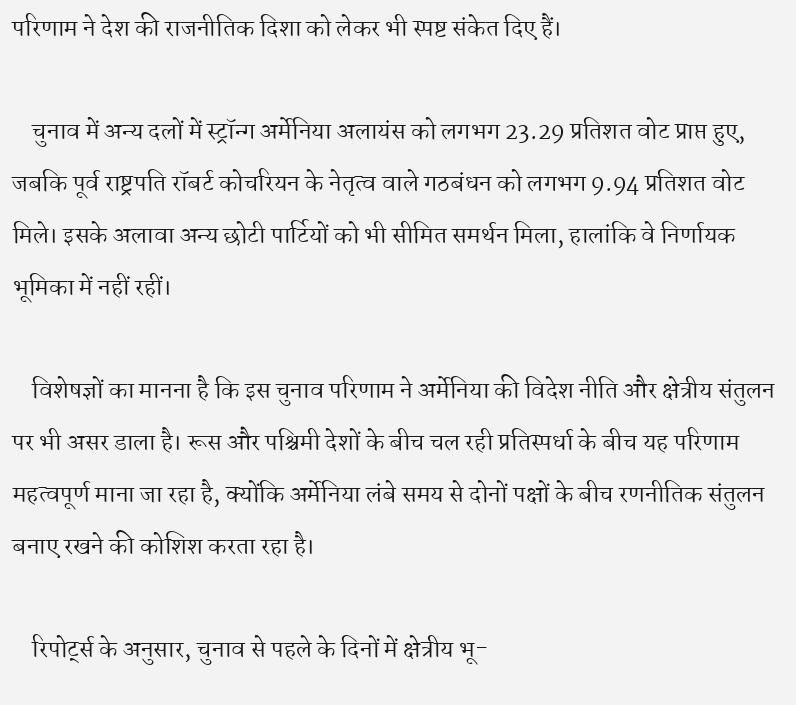परिणाम ने देश की राजनीतिक दिशा को लेकर भी स्पष्ट संकेत दिए हैं।

    चुनाव में अन्य दलों में स्ट्रॉन्ग अर्मेनिया अलायंस को लगभग 23.29 प्रतिशत वोट प्राप्त हुए, जबकि पूर्व राष्ट्रपति रॉबर्ट कोचरियन के नेतृत्व वाले गठबंधन को लगभग 9.94 प्रतिशत वोट मिले। इसके अलावा अन्य छोटी पार्टियों को भी सीमित समर्थन मिला, हालांकि वे निर्णायक भूमिका में नहीं रहीं।

    विशेषज्ञों का मानना है कि इस चुनाव परिणाम ने अर्मेनिया की विदेश नीति और क्षेत्रीय संतुलन पर भी असर डाला है। रूस और पश्चिमी देशों के बीच चल रही प्रतिस्पर्धा के बीच यह परिणाम महत्वपूर्ण माना जा रहा है, क्योंकि अर्मेनिया लंबे समय से दोनों पक्षों के बीच रणनीतिक संतुलन बनाए रखने की कोशिश करता रहा है।

    रिपोर्ट्स के अनुसार, चुनाव से पहले के दिनों में क्षेत्रीय भू-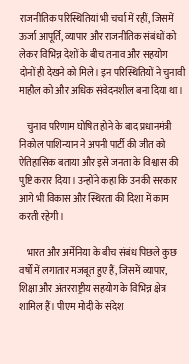राजनीतिक परिस्थितियां भी चर्चा में रहीं, जिसमें ऊर्जा आपूर्ति, व्यापार और राजनीतिक संबंधों को लेकर विभिन्न देशों के बीच तनाव और सहयोग दोनों ही देखने को मिले। इन परिस्थितियों ने चुनावी माहौल को और अधिक संवेदनशील बना दिया था।

    चुनाव परिणाम घोषित होने के बाद प्रधानमंत्री निकोल पाशिन्यान ने अपनी पार्टी की जीत को ऐतिहासिक बताया और इसे जनता के विश्वास की पुष्टि करार दिया। उन्होंने कहा कि उनकी सरकार आगे भी विकास और स्थिरता की दिशा में काम करती रहेगी।

    भारत और अर्मेनिया के बीच संबंध पिछले कुछ वर्षों में लगातार मजबूत हुए हैं, जिसमें व्यापार, शिक्षा और अंतरराष्ट्रीय सहयोग के विभिन्न क्षेत्र शामिल हैं। पीएम मोदी के संदेश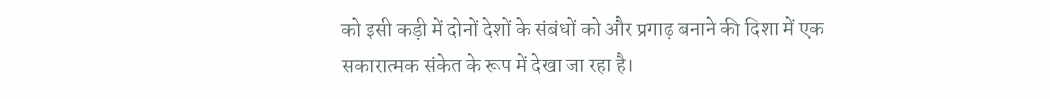को इसी कड़ी में दोनों देशों के संबंधों को और प्रगाढ़ बनाने की दिशा में एक सकारात्मक संकेत के रूप में देखा जा रहा है।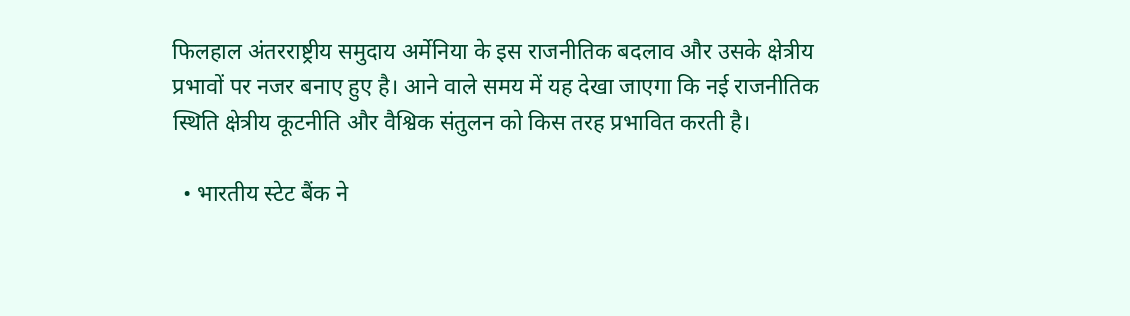फिलहाल अंतरराष्ट्रीय समुदाय अर्मेनिया के इस राजनीतिक बदलाव और उसके क्षेत्रीय प्रभावों पर नजर बनाए हुए है। आने वाले समय में यह देखा जाएगा कि नई राजनीतिक स्थिति क्षेत्रीय कूटनीति और वैश्विक संतुलन को किस तरह प्रभावित करती है।

  • भारतीय स्टेट बैंक ने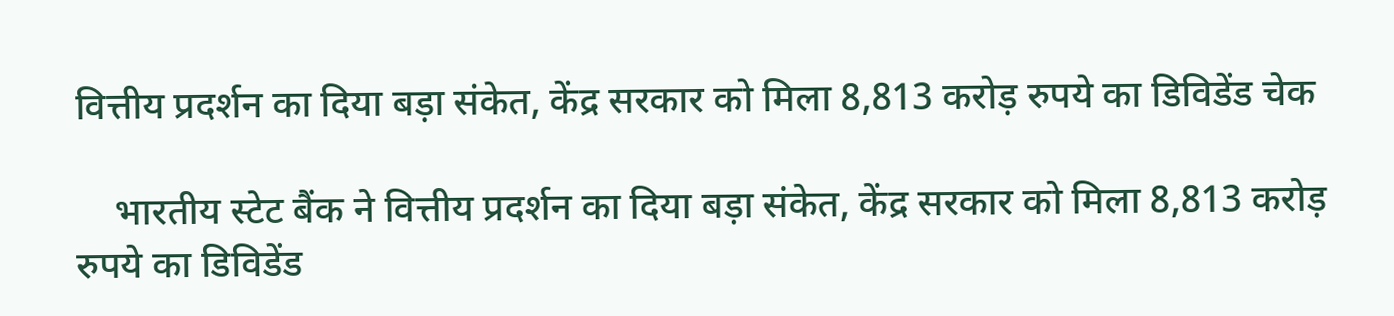वित्तीय प्रदर्शन का दिया बड़ा संकेत, केंद्र सरकार को मिला 8,813 करोड़ रुपये का डिविडेंड चेक

    भारतीय स्टेट बैंक ने वित्तीय प्रदर्शन का दिया बड़ा संकेत, केंद्र सरकार को मिला 8,813 करोड़ रुपये का डिविडेंड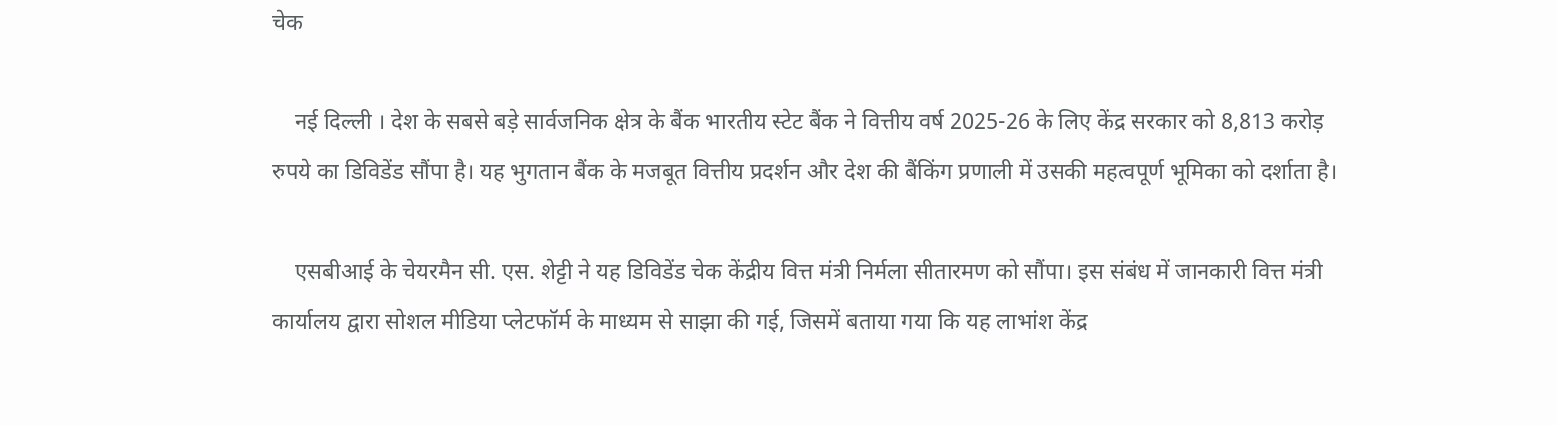चेक

    नई दिल्ली । देश के सबसे बड़े सार्वजनिक क्षेत्र के बैंक भारतीय स्टेट बैंक ने वित्तीय वर्ष 2025-26 के लिए केंद्र सरकार को 8,813 करोड़ रुपये का डिविडेंड सौंपा है। यह भुगतान बैंक के मजबूत वित्तीय प्रदर्शन और देश की बैंकिंग प्रणाली में उसकी महत्वपूर्ण भूमिका को दर्शाता है।

    एसबीआई के चेयरमैन सी. एस. शेट्टी ने यह डिविडेंड चेक केंद्रीय वित्त मंत्री निर्मला सीतारमण को सौंपा। इस संबंध में जानकारी वित्त मंत्री कार्यालय द्वारा सोशल मीडिया प्लेटफॉर्म के माध्यम से साझा की गई, जिसमें बताया गया कि यह लाभांश केंद्र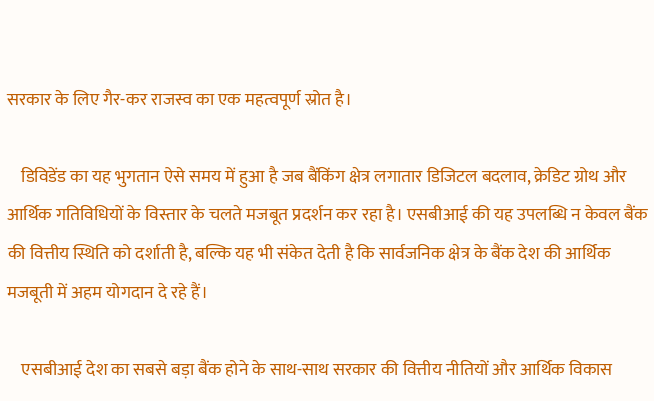सरकार के लिए गैर-कर राजस्व का एक महत्वपूर्ण स्रोत है।

    डिविडेंड का यह भुगतान ऐसे समय में हुआ है जब बैंकिंग क्षेत्र लगातार डिजिटल बदलाव, क्रेडिट ग्रोथ और आर्थिक गतिविधियों के विस्तार के चलते मजबूत प्रदर्शन कर रहा है। एसबीआई की यह उपलब्धि न केवल बैंक की वित्तीय स्थिति को दर्शाती है, बल्कि यह भी संकेत देती है कि सार्वजनिक क्षेत्र के बैंक देश की आर्थिक मजबूती में अहम योगदान दे रहे हैं।

    एसबीआई देश का सबसे बड़ा बैंक होने के साथ-साथ सरकार की वित्तीय नीतियों और आर्थिक विकास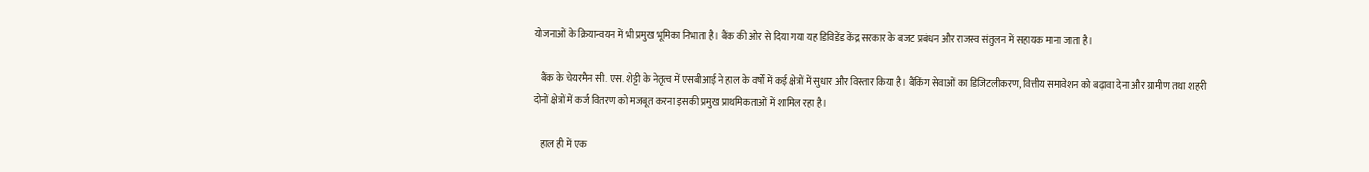योजनाओं के क्रियान्वयन में भी प्रमुख भूमिका निभाता है। बैंक की ओर से दिया गया यह डिविडेंड केंद्र सरकार के बजट प्रबंधन और राजस्व संतुलन में सहायक माना जाता है।

    बैंक के चेयरमैन सी. एस. शेट्टी के नेतृत्व में एसबीआई ने हाल के वर्षों में कई क्षेत्रों में सुधार और विस्तार किया है। बैंकिंग सेवाओं का डिजिटलीकरण, वित्तीय समावेशन को बढ़ावा देना और ग्रामीण तथा शहरी दोनों क्षेत्रों में कर्ज वितरण को मजबूत करना इसकी प्रमुख प्राथमिकताओं में शामिल रहा है।

    हाल ही में एक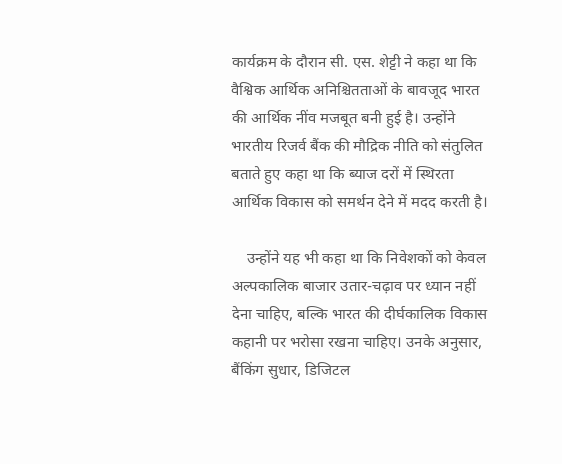कार्यक्रम के दौरान सी. एस. शेट्टी ने कहा था कि वैश्विक आर्थिक अनिश्चितताओं के बावजूद भारत की आर्थिक नींव मजबूत बनी हुई है। उन्होंने भारतीय रिजर्व बैंक की मौद्रिक नीति को संतुलित बताते हुए कहा था कि ब्याज दरों में स्थिरता आर्थिक विकास को समर्थन देने में मदद करती है।

    उन्होंने यह भी कहा था कि निवेशकों को केवल अल्पकालिक बाजार उतार-चढ़ाव पर ध्यान नहीं देना चाहिए, बल्कि भारत की दीर्घकालिक विकास कहानी पर भरोसा रखना चाहिए। उनके अनुसार, बैंकिंग सुधार, डिजिटल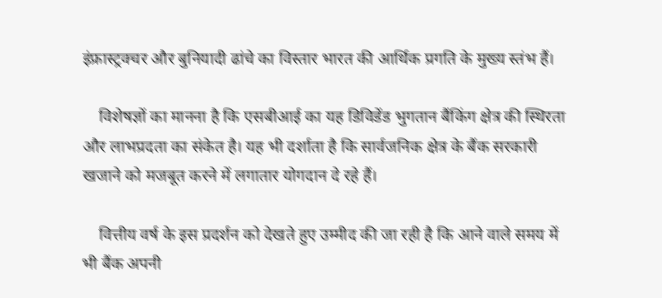इंफ्रास्ट्रक्चर और बुनियादी ढांचे का विस्तार भारत की आर्थिक प्रगति के मुख्य स्तंभ हैं।

    विशेषज्ञों का मानना है कि एसबीआई का यह डिविडेंड भुगतान बैंकिंग क्षेत्र की स्थिरता और लाभप्रदता का संकेत है। यह भी दर्शाता है कि सार्वजनिक क्षेत्र के बैंक सरकारी खजाने को मजबूत करने में लगातार योगदान दे रहे हैं।

    वित्तीय वर्ष के इस प्रदर्शन को देखते हुए उम्मीद की जा रही है कि आने वाले समय में भी बैंक अपनी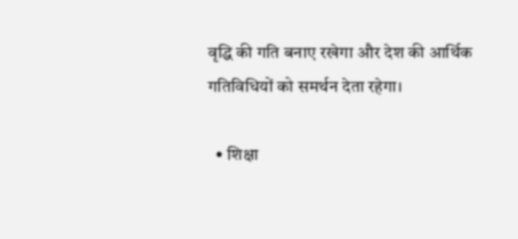वृद्धि की गति बनाए रखेगा और देश की आर्थिक गतिविधियों को समर्थन देता रहेगा।

  • शिक्षा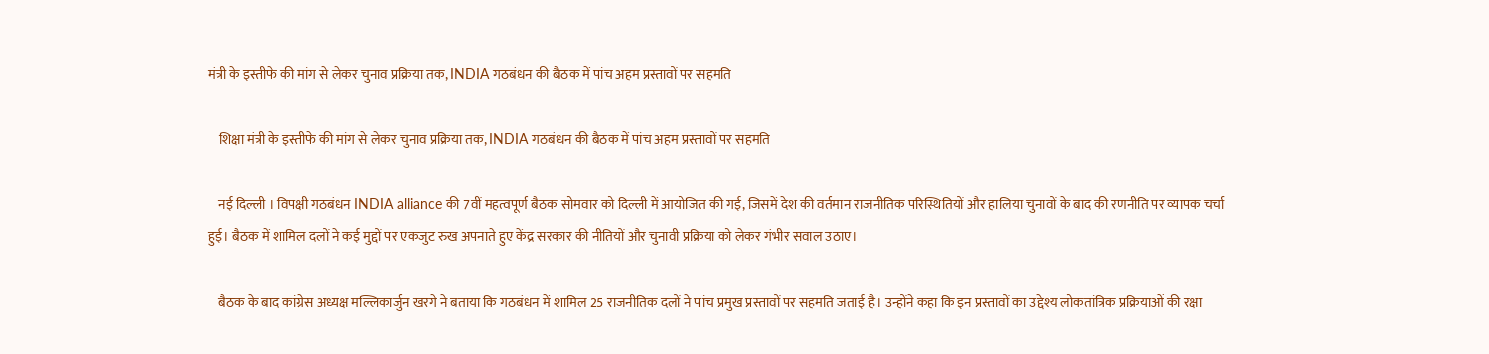मंत्री के इस्तीफे की मांग से लेकर चुनाव प्रक्रिया तक, INDIA गठबंधन की बैठक में पांच अहम प्रस्तावों पर सहमति

    शिक्षा मंत्री के इस्तीफे की मांग से लेकर चुनाव प्रक्रिया तक, INDIA गठबंधन की बैठक में पांच अहम प्रस्तावों पर सहमति

    नई दिल्ली । विपक्षी गठबंधन INDIA alliance की 7वीं महत्वपूर्ण बैठक सोमवार को दिल्ली में आयोजित की गई, जिसमें देश की वर्तमान राजनीतिक परिस्थितियों और हालिया चुनावों के बाद की रणनीति पर व्यापक चर्चा हुई। बैठक में शामिल दलों ने कई मुद्दों पर एकजुट रुख अपनाते हुए केंद्र सरकार की नीतियों और चुनावी प्रक्रिया को लेकर गंभीर सवाल उठाए।

    बैठक के बाद कांग्रेस अध्यक्ष मल्लिकार्जुन खरगे ने बताया कि गठबंधन में शामिल 25 राजनीतिक दलों ने पांच प्रमुख प्रस्तावों पर सहमति जताई है। उन्होंने कहा कि इन प्रस्तावों का उद्देश्य लोकतांत्रिक प्रक्रियाओं की रक्षा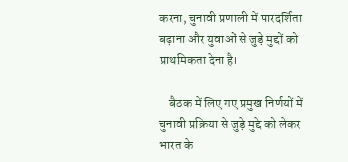करना, चुनावी प्रणाली में पारदर्शिता बढ़ाना और युवाओं से जुड़े मुद्दों को प्राथमिकता देना है।

    बैठक में लिए गए प्रमुख निर्णयों में चुनावी प्रक्रिया से जुड़े मुद्दे को लेकर भारत के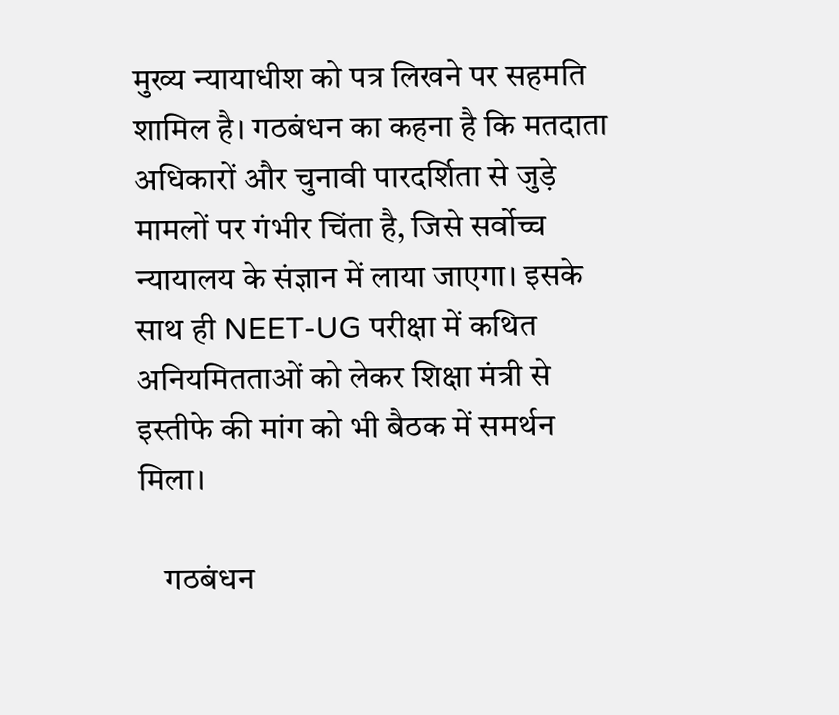मुख्य न्यायाधीश को पत्र लिखने पर सहमति शामिल है। गठबंधन का कहना है कि मतदाता अधिकारों और चुनावी पारदर्शिता से जुड़े मामलों पर गंभीर चिंता है, जिसे सर्वोच्च न्यायालय के संज्ञान में लाया जाएगा। इसके साथ ही NEET-UG परीक्षा में कथित अनियमितताओं को लेकर शिक्षा मंत्री से इस्तीफे की मांग को भी बैठक में समर्थन मिला।

    गठबंधन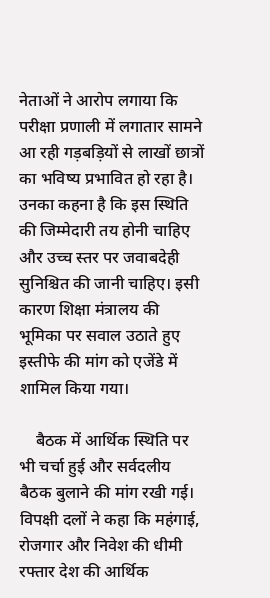नेताओं ने आरोप लगाया कि परीक्षा प्रणाली में लगातार सामने आ रही गड़बड़ियों से लाखों छात्रों का भविष्य प्रभावित हो रहा है। उनका कहना है कि इस स्थिति की जिम्मेदारी तय होनी चाहिए और उच्च स्तर पर जवाबदेही सुनिश्चित की जानी चाहिए। इसी कारण शिक्षा मंत्रालय की भूमिका पर सवाल उठाते हुए इस्तीफे की मांग को एजेंडे में शामिल किया गया।

    बैठक में आर्थिक स्थिति पर भी चर्चा हुई और सर्वदलीय बैठक बुलाने की मांग रखी गई। विपक्षी दलों ने कहा कि महंगाई, रोजगार और निवेश की धीमी रफ्तार देश की आर्थिक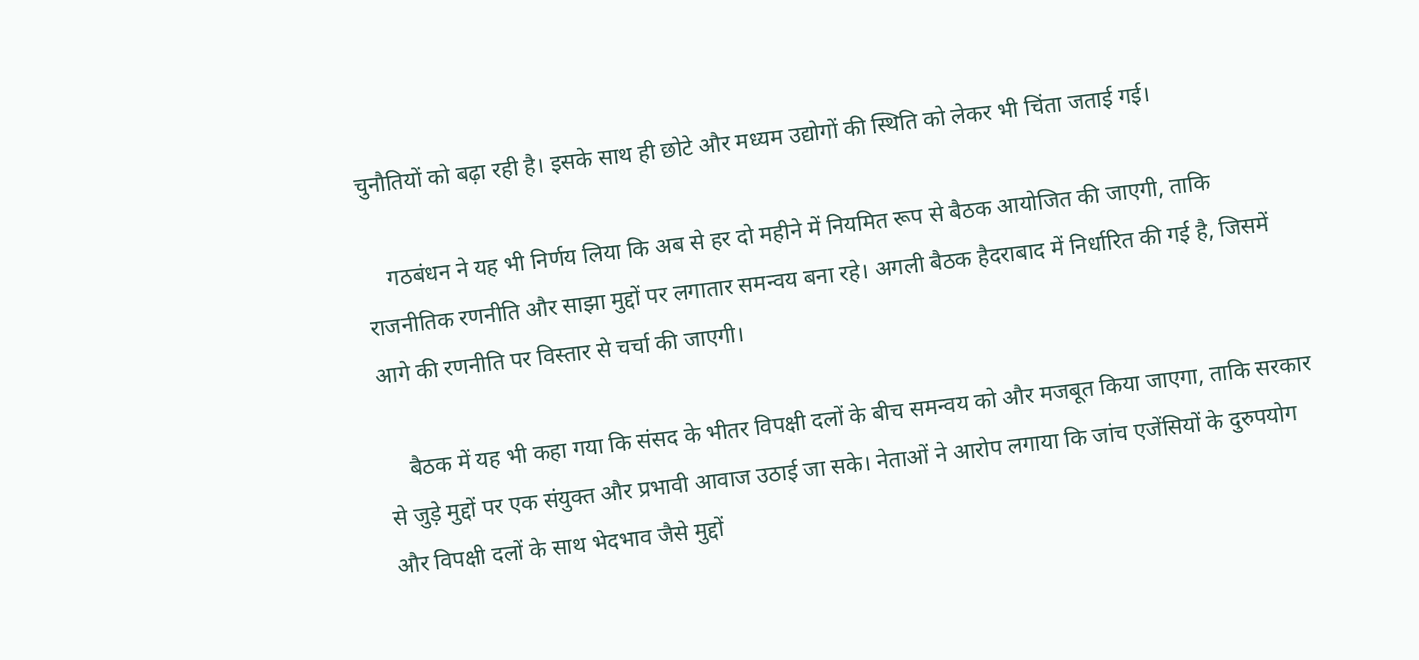चुनौतियों को बढ़ा रही है। इसके साथ ही छोटे और मध्यम उद्योगों की स्थिति को लेकर भी चिंता जताई गई।

    गठबंधन ने यह भी निर्णय लिया कि अब से हर दो महीने में नियमित रूप से बैठक आयोजित की जाएगी, ताकि राजनीतिक रणनीति और साझा मुद्दों पर लगातार समन्वय बना रहे। अगली बैठक हैदराबाद में निर्धारित की गई है, जिसमें आगे की रणनीति पर विस्तार से चर्चा की जाएगी।

    बैठक में यह भी कहा गया कि संसद के भीतर विपक्षी दलों के बीच समन्वय को और मजबूत किया जाएगा, ताकि सरकार से जुड़े मुद्दों पर एक संयुक्त और प्रभावी आवाज उठाई जा सके। नेताओं ने आरोप लगाया कि जांच एजेंसियों के दुरुपयोग और विपक्षी दलों के साथ भेदभाव जैसे मुद्दों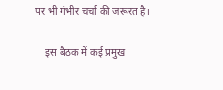पर भी गंभीर चर्चा की जरूरत है।

    इस बैठक में कई प्रमुख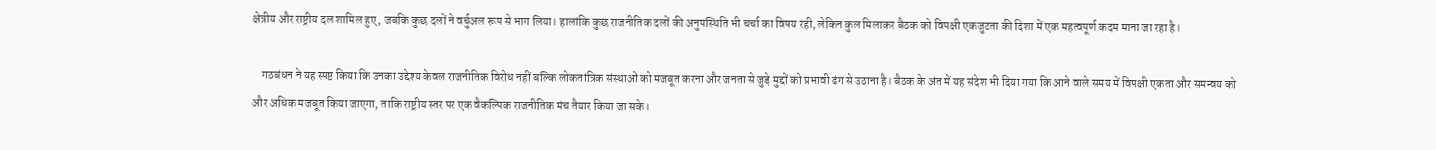क्षेत्रीय और राष्ट्रीय दल शामिल हुए, जबकि कुछ दलों ने वर्चुअल रूप से भाग लिया। हालांकि कुछ राजनीतिक दलों की अनुपस्थिति भी चर्चा का विषय रही, लेकिन कुल मिलाकर बैठक को विपक्षी एकजुटता की दिशा में एक महत्वपूर्ण कदम माना जा रहा है।

    गठबंधन ने यह स्पष्ट किया कि उनका उद्देश्य केवल राजनीतिक विरोध नहीं बल्कि लोकतांत्रिक संस्थाओं को मजबूत करना और जनता से जुड़े मुद्दों को प्रभावी ढंग से उठाना है। बैठक के अंत में यह संदेश भी दिया गया कि आने वाले समय में विपक्षी एकता और समन्वय को और अधिक मजबूत किया जाएगा, ताकि राष्ट्रीय स्तर पर एक वैकल्पिक राजनीतिक मंच तैयार किया जा सके।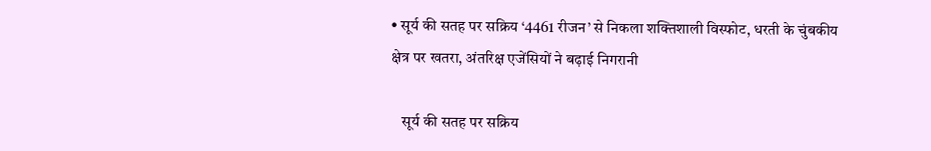• सूर्य की सतह पर सक्रिय ‘4461 रीजन’ से निकला शक्तिशाली विस्फोट, धरती के चुंबकीय क्षेत्र पर खतरा, अंतरिक्ष एजेंसियों ने बढ़ाई निगरानी

    सूर्य की सतह पर सक्रिय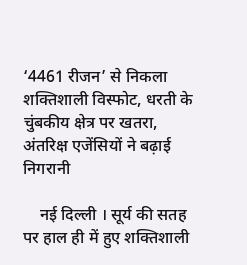‘4461 रीजन’ से निकला शक्तिशाली विस्फोट, धरती के चुंबकीय क्षेत्र पर खतरा, अंतरिक्ष एजेंसियों ने बढ़ाई निगरानी

    नई दिल्ली । सूर्य की सतह पर हाल ही में हुए शक्तिशाली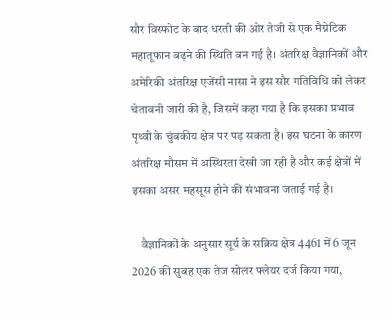सौर विस्फोट के बाद धरती की ओर तेजी से एक मैग्नेटिक महातूफान बढ़ने की स्थिति बन गई है। अंतरिक्ष वैज्ञानिकों और अमेरिकी अंतरिक्ष एजेंसी नासा ने इस सौर गतिविधि को लेकर चेतावनी जारी की है, जिसमें कहा गया है कि इसका प्रभाव पृथ्वी के चुंबकीय क्षेत्र पर पड़ सकता है। इस घटना के कारण अंतरिक्ष मौसम में अस्थिरता देखी जा रही है और कई क्षेत्रों में इसका असर महसूस होने की संभावना जताई गई है।

    वैज्ञानिकों के अनुसार सूर्य के सक्रिय क्षेत्र 4461 में 6 जून 2026 की सुबह एक तेज सोलर फ्लेयर दर्ज किया गया,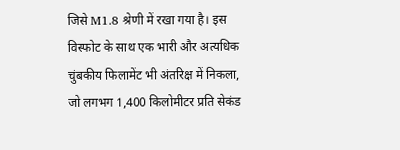जिसे M1.8 श्रेणी में रखा गया है। इस विस्फोट के साथ एक भारी और अत्यधिक चुंबकीय फिलामेंट भी अंतरिक्ष में निकला, जो लगभग 1,400 किलोमीटर प्रति सेकंड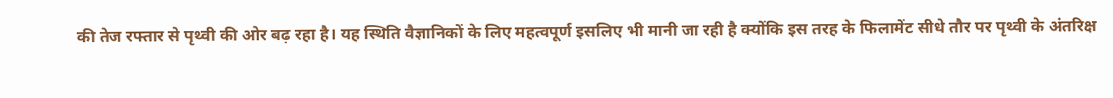की तेज रफ्तार से पृथ्वी की ओर बढ़ रहा है। यह स्थिति वैज्ञानिकों के लिए महत्वपूर्ण इसलिए भी मानी जा रही है क्योंकि इस तरह के फिलामेंट सीधे तौर पर पृथ्वी के अंतरिक्ष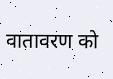वातावरण को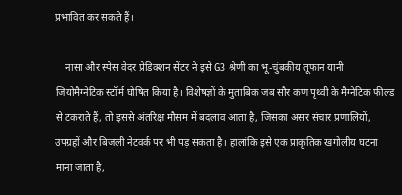प्रभावित कर सकते हैं।

    नासा और स्पेस वेदर प्रेडिक्शन सेंटर ने इसे G3 श्रेणी का भू-चुंबकीय तूफान यानी जियोमैग्नेटिक स्टॉर्म घोषित किया है। विशेषज्ञों के मुताबिक जब सौर कण पृथ्वी के मैग्नेटिक फील्ड से टकराते हैं, तो इससे अंतरिक्ष मौसम में बदलाव आता है, जिसका असर संचार प्रणालियों, उपग्रहों और बिजली नेटवर्क पर भी पड़ सकता है। हालांकि इसे एक प्राकृतिक खगोलीय घटना माना जाता है,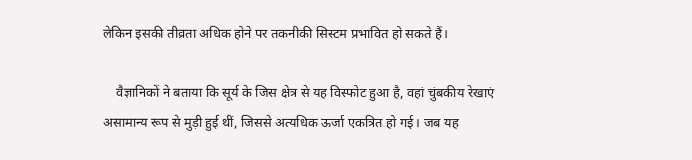लेकिन इसकी तीव्रता अधिक होने पर तकनीकी सिस्टम प्रभावित हो सकते हैं।

    वैज्ञानिकों ने बताया कि सूर्य के जिस क्षेत्र से यह विस्फोट हुआ है, वहां चुंबकीय रेखाएं असामान्य रूप से मुड़ी हुई थीं, जिससे अत्यधिक ऊर्जा एकत्रित हो गई। जब यह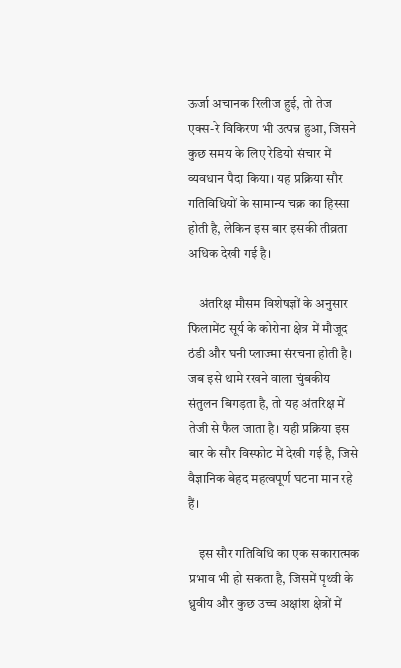ऊर्जा अचानक रिलीज हुई, तो तेज एक्स-रे विकिरण भी उत्पन्न हुआ, जिसने कुछ समय के लिए रेडियो संचार में व्यवधान पैदा किया। यह प्रक्रिया सौर गतिविधियों के सामान्य चक्र का हिस्सा होती है, लेकिन इस बार इसकी तीव्रता अधिक देखी गई है।

    अंतरिक्ष मौसम विशेषज्ञों के अनुसार फिलामेंट सूर्य के कोरोना क्षेत्र में मौजूद ठंडी और घनी प्लाज्मा संरचना होती है। जब इसे थामे रखने वाला चुंबकीय संतुलन बिगड़ता है, तो यह अंतरिक्ष में तेजी से फैल जाता है। यही प्रक्रिया इस बार के सौर विस्फोट में देखी गई है, जिसे वैज्ञानिक बेहद महत्वपूर्ण घटना मान रहे हैं।

    इस सौर गतिविधि का एक सकारात्मक प्रभाव भी हो सकता है, जिसमें पृथ्वी के ध्रुवीय और कुछ उच्च अक्षांश क्षेत्रों में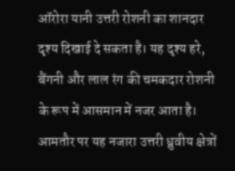ऑरोरा यानी उत्तरी रोशनी का शानदार दृश्य दिखाई दे सकता है। यह दृश्य हरे, बैंगनी और लाल रंग की चमकदार रोशनी के रूप में आसमान में नजर आता है। आमतौर पर यह नजारा उत्तरी ध्रुवीय क्षेत्रों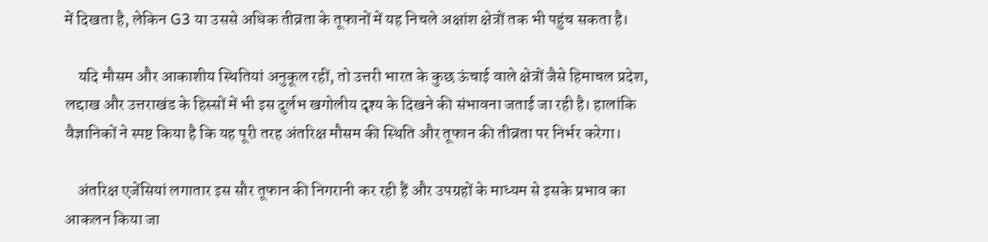में दिखता है, लेकिन G3 या उससे अधिक तीव्रता के तूफानों में यह निचले अक्षांश क्षेत्रों तक भी पहुंच सकता है।

    यदि मौसम और आकाशीय स्थितियां अनुकूल रहीं, तो उत्तरी भारत के कुछ ऊंचाई वाले क्षेत्रों जैसे हिमाचल प्रदेश, लद्दाख और उत्तराखंड के हिस्सों में भी इस दुर्लभ खगोलीय दृश्य के दिखने की संभावना जताई जा रही है। हालांकि वैज्ञानिकों ने स्पष्ट किया है कि यह पूरी तरह अंतरिक्ष मौसम की स्थिति और तूफान की तीव्रता पर निर्भर करेगा।

    अंतरिक्ष एजेंसियां लगातार इस सौर तूफान की निगरानी कर रही हैं और उपग्रहों के माध्यम से इसके प्रभाव का आकलन किया जा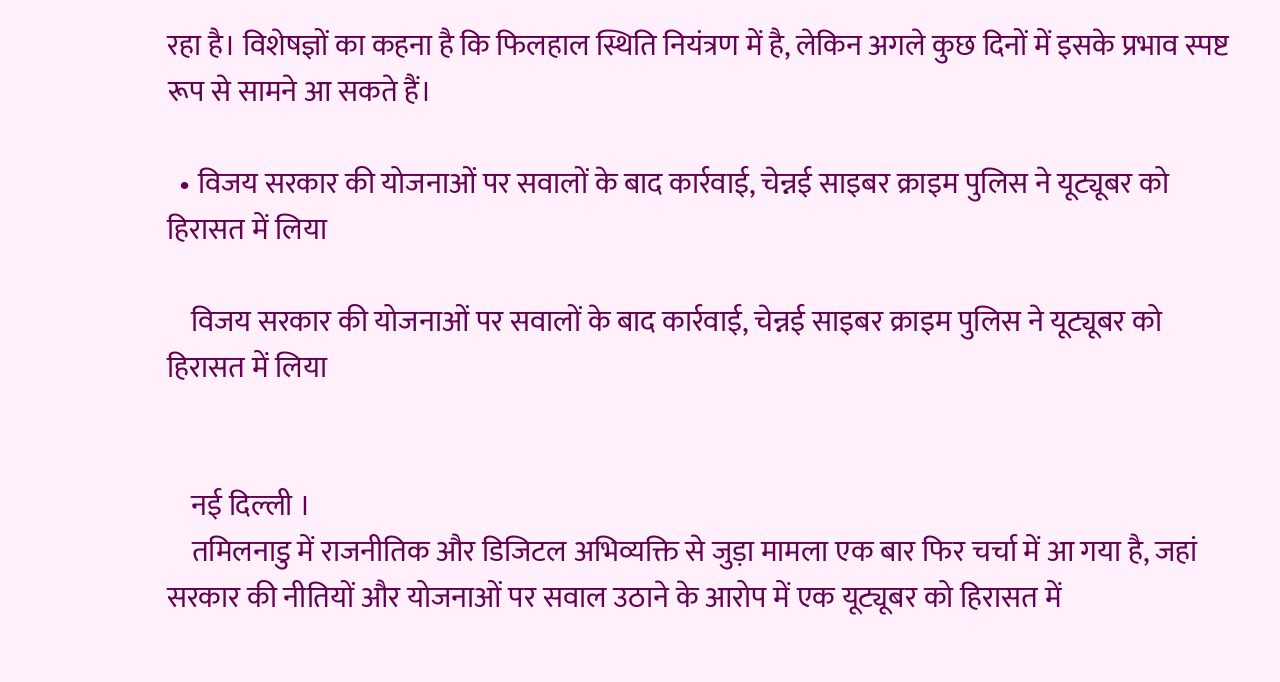रहा है। विशेषज्ञों का कहना है कि फिलहाल स्थिति नियंत्रण में है, लेकिन अगले कुछ दिनों में इसके प्रभाव स्पष्ट रूप से सामने आ सकते हैं।

  • विजय सरकार की योजनाओं पर सवालों के बाद कार्रवाई, चेन्नई साइबर क्राइम पुलिस ने यूट्यूबर को हिरासत में लिया

    विजय सरकार की योजनाओं पर सवालों के बाद कार्रवाई, चेन्नई साइबर क्राइम पुलिस ने यूट्यूबर को हिरासत में लिया


    नई दिल्ली ।
    तमिलनाडु में राजनीतिक और डिजिटल अभिव्यक्ति से जुड़ा मामला एक बार फिर चर्चा में आ गया है, जहां सरकार की नीतियों और योजनाओं पर सवाल उठाने के आरोप में एक यूट्यूबर को हिरासत में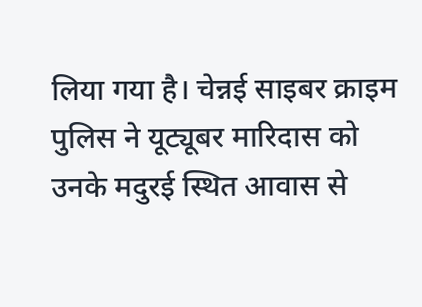लिया गया है। चेन्नई साइबर क्राइम पुलिस ने यूट्यूबर मारिदास को उनके मदुरई स्थित आवास से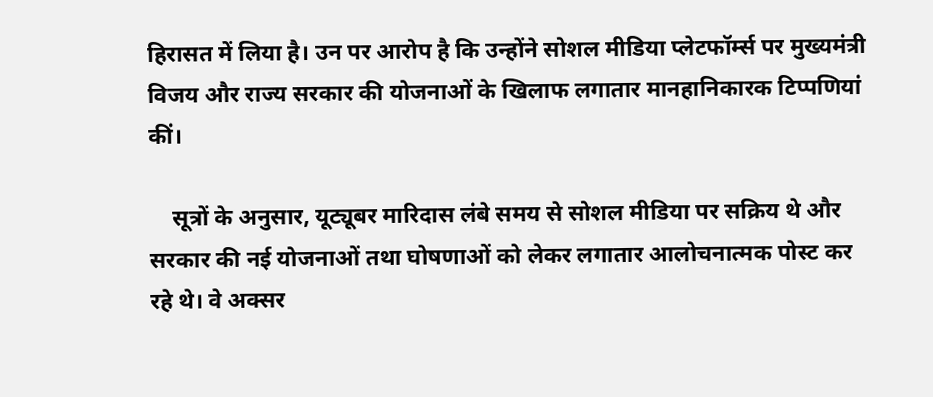हिरासत में लिया है। उन पर आरोप है कि उन्होंने सोशल मीडिया प्लेटफॉर्म्स पर मुख्यमंत्री विजय और राज्य सरकार की योजनाओं के खिलाफ लगातार मानहानिकारक टिप्पणियां कीं।

    सूत्रों के अनुसार, यूट्यूबर मारिदास लंबे समय से सोशल मीडिया पर सक्रिय थे और सरकार की नई योजनाओं तथा घोषणाओं को लेकर लगातार आलोचनात्मक पोस्ट कर रहे थे। वे अक्सर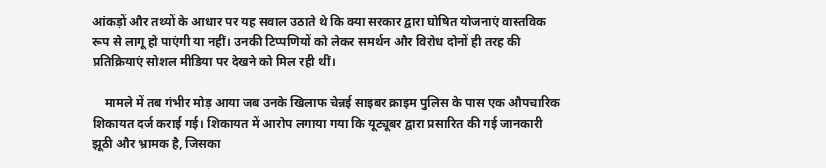आंकड़ों और तथ्यों के आधार पर यह सवाल उठाते थे कि क्या सरकार द्वारा घोषित योजनाएं वास्तविक रूप से लागू हो पाएंगी या नहीं। उनकी टिप्पणियों को लेकर समर्थन और विरोध दोनों ही तरह की प्रतिक्रियाएं सोशल मीडिया पर देखने को मिल रही थीं।

    मामले में तब गंभीर मोड़ आया जब उनके खिलाफ चेन्नई साइबर क्राइम पुलिस के पास एक औपचारिक शिकायत दर्ज कराई गई। शिकायत में आरोप लगाया गया कि यूट्यूबर द्वारा प्रसारित की गई जानकारी झूठी और भ्रामक है, जिसका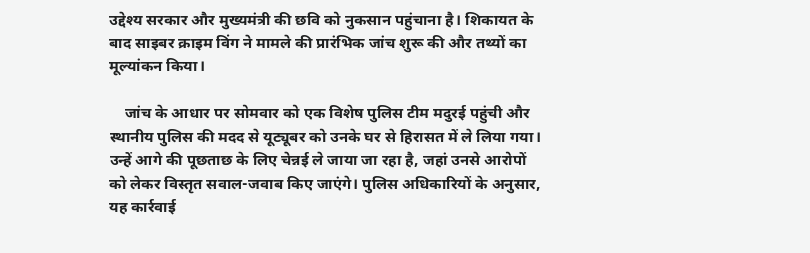उद्देश्य सरकार और मुख्यमंत्री की छवि को नुकसान पहुंचाना है। शिकायत के बाद साइबर क्राइम विंग ने मामले की प्रारंभिक जांच शुरू की और तथ्यों का मूल्यांकन किया।

    जांच के आधार पर सोमवार को एक विशेष पुलिस टीम मदुरई पहुंची और स्थानीय पुलिस की मदद से यूट्यूबर को उनके घर से हिरासत में ले लिया गया। उन्हें आगे की पूछताछ के लिए चेन्नई ले जाया जा रहा है, जहां उनसे आरोपों को लेकर विस्तृत सवाल-जवाब किए जाएंगे। पुलिस अधिकारियों के अनुसार, यह कार्रवाई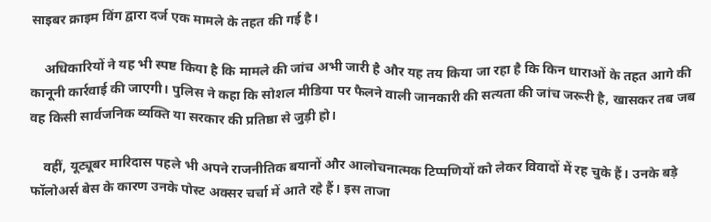साइबर क्राइम विंग द्वारा दर्ज एक मामले के तहत की गई है।

    अधिकारियों ने यह भी स्पष्ट किया है कि मामले की जांच अभी जारी है और यह तय किया जा रहा है कि किन धाराओं के तहत आगे की कानूनी कार्रवाई की जाएगी। पुलिस ने कहा कि सोशल मीडिया पर फैलने वाली जानकारी की सत्यता की जांच जरूरी है, खासकर तब जब वह किसी सार्वजनिक व्यक्ति या सरकार की प्रतिष्ठा से जुड़ी हो।

    वहीं, यूट्यूबर मारिदास पहले भी अपने राजनीतिक बयानों और आलोचनात्मक टिप्पणियों को लेकर विवादों में रह चुके हैं। उनके बड़े फॉलोअर्स बेस के कारण उनके पोस्ट अक्सर चर्चा में आते रहे हैं। इस ताजा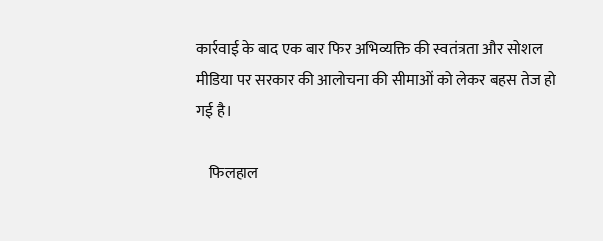कार्रवाई के बाद एक बार फिर अभिव्यक्ति की स्वतंत्रता और सोशल मीडिया पर सरकार की आलोचना की सीमाओं को लेकर बहस तेज हो गई है।

    फिलहाल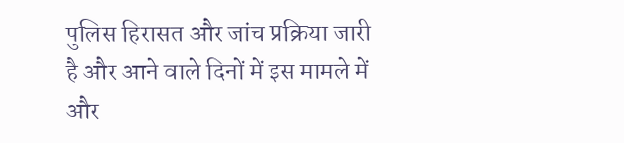पुलिस हिरासत और जांच प्रक्रिया जारी है और आने वाले दिनों में इस मामले में और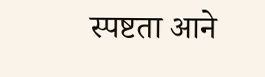स्पष्टता आने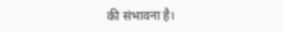की संभावना है।